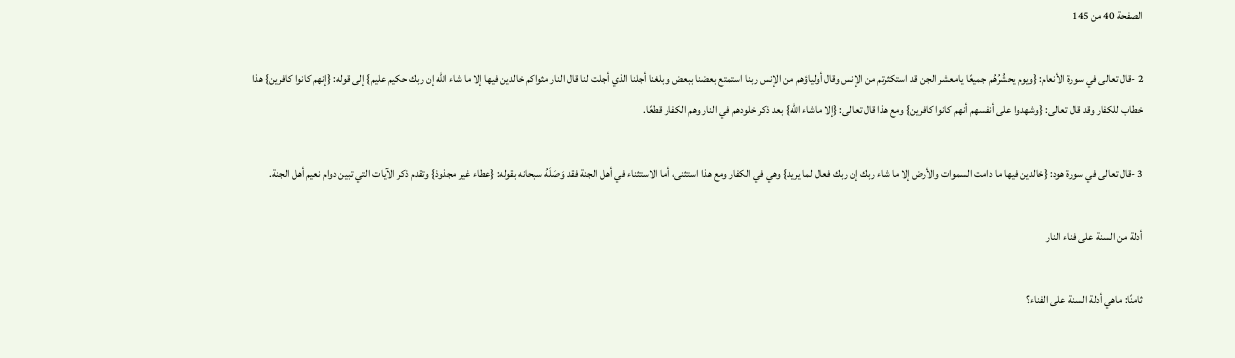الصفحة 40 من 145

2 -قال تعالى في سورة الأنعام: {ويوم يحشُرُهُم جميعًا يامعشر الجن قد استكثرتم من الإنس وقال أولياؤهم من الإنس ربنا استمتع بعضنا ببعض وبلغنا أجلنا الذي أجلت لنا قال النار مثواكم خالدين فيها إلا ما شاء الله إن ربك حكيم عليم} إلى قوله: {إنهم كانوا كافرين} هذا خطاب للكفار وقد قال تعالى: {وشهدوا على أنفسهم أنهم كانوا كافرين} ومع هذا قال تعالى: {إلا ماشاء الله} بعد ذكر خلودهم في النار وهم الكفار قطعًا.

3 -قال تعالى في سورة هود: {خالدين فيها ما دامت السموات والأرض إلا ما شاء ربك إن ربك فعال لما يريد} وهي في الكفار ومع هذا استثنى، أما الاستثناء في أهل الجنة فقد وَصَلَهُ سبحانه بقوله: {عطاء غير مجذوذ} وتقدم ذكر الآيات التي تبين دوام نعيم أهل الجنة.

أدلة من السنة على فناء النار

ثامنًا: ماهي أدلة السنة على الفناء؟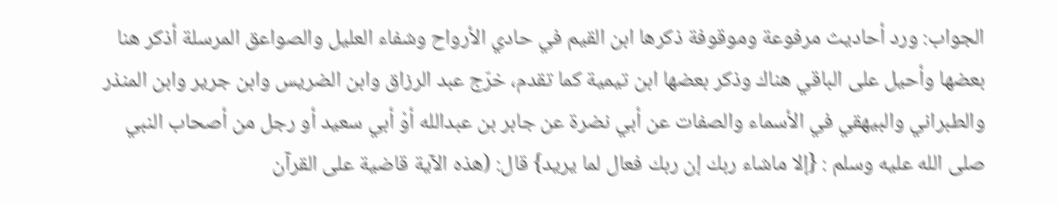الجواب: ورد أحاديث مرفوعة وموقوفة ذكرها ابن القيم في حادي الأرواح وشفاء العليل والصواعق المرسلة أذكر هنا بعضها وأحيل على الباقي هناك وذكر بعضها ابن تيمية كما تقدم، خرّج عبد الرزاق وابن الضريس وابن جرير وابن المنذر والطبراني والبيهقي في الأسماء والصفات عن أبي نضرة عن جابر بن عبدالله أوْ أبي سعيد أو رجل من أصحاب النبي صلى الله عليه وسلم : {إلا ماشاء ربك إن ربك فعال لما يريد} قال: (هذه الآية قاضية على القرآن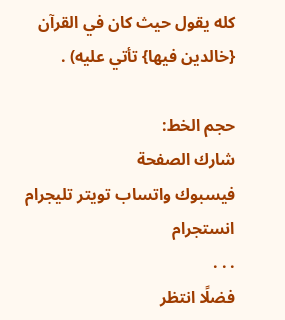كله يقول حيث كان في القرآن {خالدين فيها} تأتي عليه) .

حجم الخط:
شارك الصفحة
فيسبوك واتساب تويتر تليجرام انستجرام
. . .
فضلًا انتظر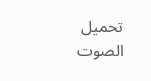تحميل الصوت